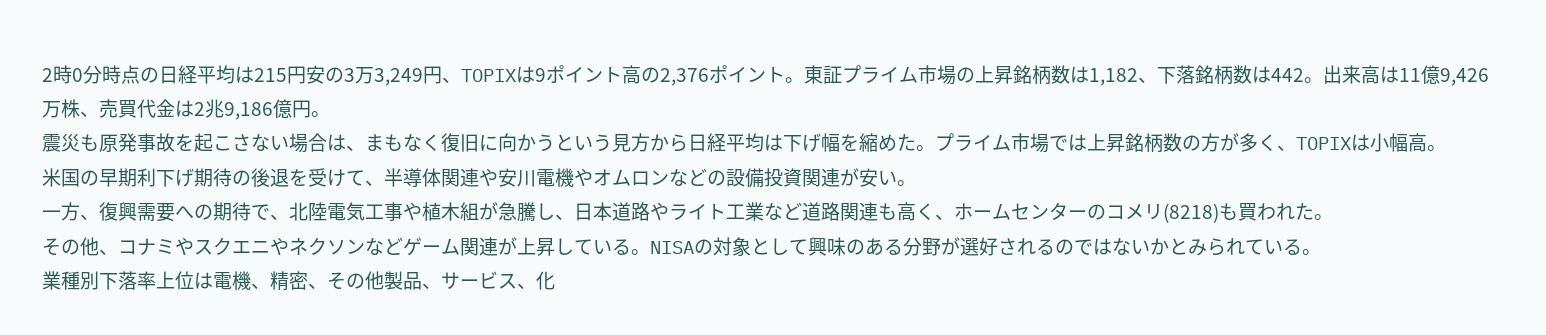2時0分時点の日経平均は215円安の3万3,249円、TOPIXは9ポイント高の2,376ポイント。東証プライム市場の上昇銘柄数は1,182、下落銘柄数は442。出来高は11億9,426万株、売買代金は2兆9,186億円。
震災も原発事故を起こさない場合は、まもなく復旧に向かうという見方から日経平均は下げ幅を縮めた。プライム市場では上昇銘柄数の方が多く、TOPIXは小幅高。
米国の早期利下げ期待の後退を受けて、半導体関連や安川電機やオムロンなどの設備投資関連が安い。
一方、復興需要への期待で、北陸電気工事や植木組が急騰し、日本道路やライト工業など道路関連も高く、ホームセンターのコメリ(8218)も買われた。
その他、コナミやスクエニやネクソンなどゲーム関連が上昇している。NISAの対象として興味のある分野が選好されるのではないかとみられている。
業種別下落率上位は電機、精密、その他製品、サービス、化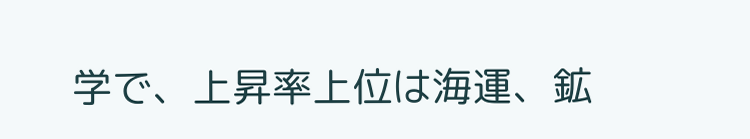学で、上昇率上位は海運、鉱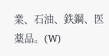業、石油、鉄鋼、医薬品。(W)